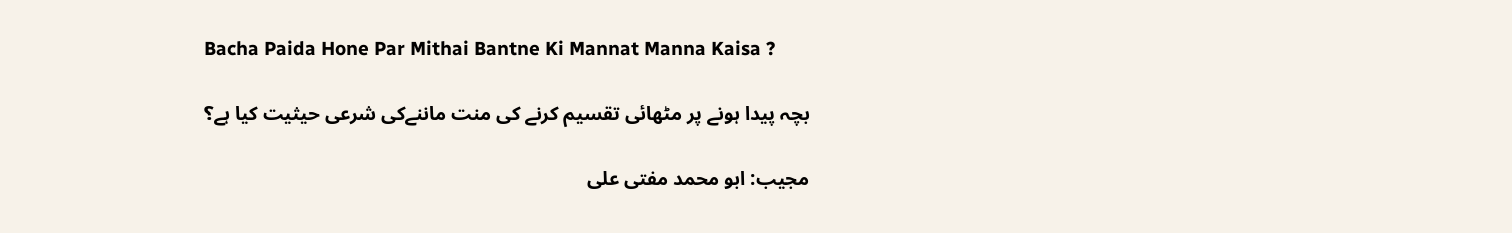Bacha Paida Hone Par Mithai Bantne Ki Mannat Manna Kaisa ?

بچہ پیدا ہونے پر مٹھائی تقسیم کرنے کی منت ماننےکی شرعی حیثیت کیا ہے؟

مجیب: ابو محمد مفتی علی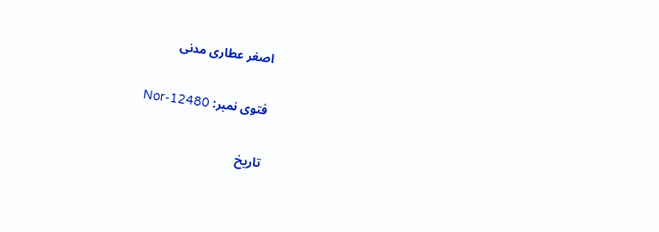اصغر عطاری مدنی

فتوی نمبر: Nor-12480

تاریخ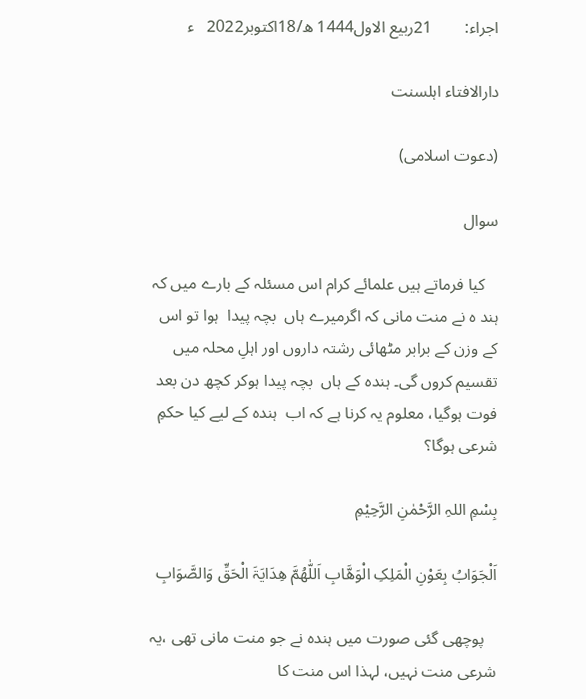اجراء:        21ربیع الاول1444 ھ/18اکتوبر2022   ء

دارالافتاء اہلسنت

(دعوت اسلامی)

سوال

   کیا فرماتے ہیں علمائے کرام اس مسئلہ کے بارے میں کہ ہند ہ نے منت مانی کہ اگرمیرے ہاں  بچہ پیدا  ہوا تو اس کے وزن کے برابر مٹھائی رشتہ داروں اور اہلِ محلہ میں تقسیم کروں گی۔ ہندہ کے ہاں  بچہ پیدا ہوکر کچھ دن بعد فوت ہوگیا، معلوم یہ کرنا ہے کہ اب  ہندہ کے لیے کیا حکمِ شرعی ہوگا؟

بِسْمِ اللہِ الرَّحْمٰنِ الرَّحِیْمِ

اَلْجَوَابُ بِعَوْنِ الْمَلِکِ الْوَھَّابِ اَللّٰھُمَّ ھِدَایَۃَ الْحَقِّ وَالصَّوَابِ

   پوچھی گئی صورت میں ہندہ نے جو منت مانی تھی ،یہ شرعی منت نہیں، لہذا اس منت کا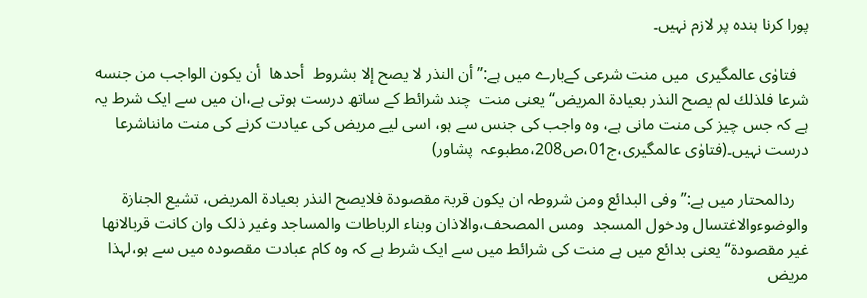پورا کرنا ہندہ پر لازم نہیں۔

   فتاوٰی عالمگیری  میں منت شرعی کےبارے میں ہے:” أن النذر لا يصح إلا بشروط  أحدها  أن يكون الواجب من جنسه شرعا فلذلك لم يصح النذر بعيادة المريض“یعنی منت  چند شرائط کے ساتھ درست ہوتی ہے،ان میں سے ایک شرط یہ ہے کہ جس چیز کی منت مانی ہے، وہ واجب کی جنس سے ہو، اسی لیے مریض کی عیادت کرنے کی منت مانناشرعا درست نہیں۔(فتاوٰی عالمگیری،ج01،ص208،مطبوعہ  پشاور)

   ردالمحتار میں ہے:”وفی البدائع ومن شروطہ ان یکون قربۃ مقصودۃ فلایصح النذر بعیادۃ المریض، تشیع الجنازۃ والوضوءوالاغتسال ودخول المسجد  ومس المصحف،والاذان وبناء الرباطات والمساجد وغیر ذلک وان کانت قربالانھا غیر مقصودۃ“یعنی بدائع میں ہے منت کی شرائط میں سے ایک شرط ہے کہ وہ کام عبادت مقصودہ میں سے ہو،لہذا مریض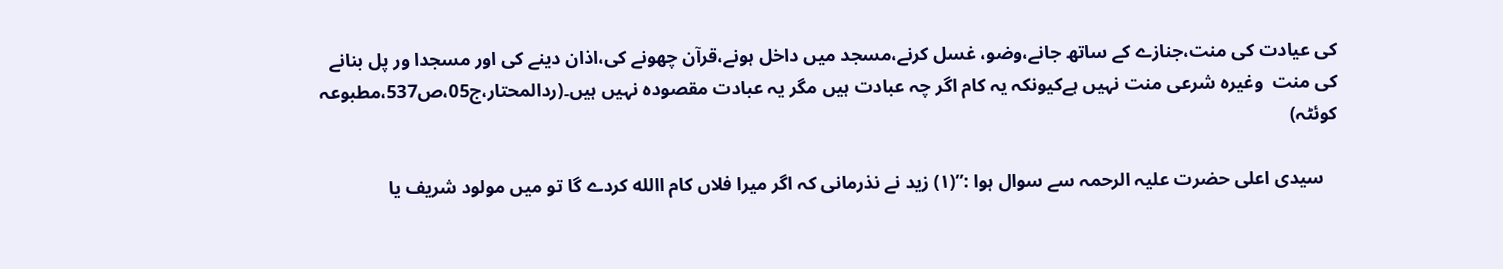کی عیادت کی منت،جنازے کے ساتھ جانے،وضو، غسل کرنے،مسجد میں داخل ہونے،قرآن چھونے کی،اذان دینے کی اور مسجدا ور پل بنانے کی منت  وغیرہ شرعی منت نہیں ہےکیونکہ یہ کام اگر چہ عبادت ہیں مگر یہ عبادت مقصودہ نہیں ہیں۔(ردالمحتار،ج05،ص537،مطبوعہ کوئٹہ)

   سیدی اعلی حضرت علیہ الرحمہ سے سوال ہوا :”(۱) زید نے نذرمانی کہ اگر میرا فلاں کام االله کردے گا تو میں مولود شریف یا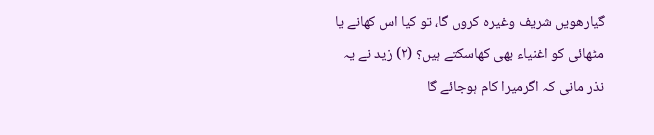گیارھویں شریف وغیرہ کروں گا، تو کیا اس کھانے یا مٹھائی کو اغنیاء بھی کھاسکتے ہیں؟ (۲) زید نے یہ نذر مانی کہ اگرمیرا کام ہوجائے گا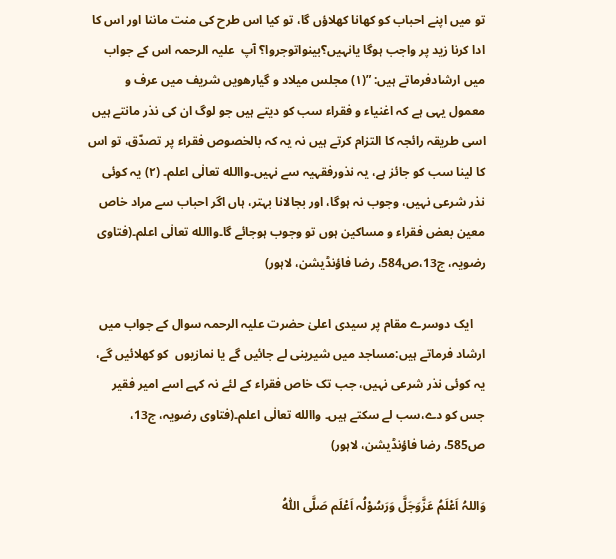تو میں اپنے احباب کو کھانا کھلاؤں گا، تو کیا اس طرح کی منت ماننا اور اس کا ادا کرنا زید پر واجب ہوگا یانہیں؟بینواتوجروا؟ آپ  علیہ الرحمہ اس کے جواب میں ارشادفرماتے ہیں: ”(۱) مجلس میلاد و گیارھویں شریف میں عرف و معمول یہی ہے کہ اغنیاء و فقراء سب کو دیتے ہیں جو لوگ ان کی نذر مانتے ہیں اسی طریقہ رائجہ کا التزام کرتے ہیں نہ یہ کہ بالخصوص فقراء پر تصدّق، تو اس کا لینا سب کو جائز ہے، یہ نذورفقہیہ سے نہیں۔واالله تعالٰی اعلم۔ (۲) یہ کوئی نذر شرعی نہیں، وجوب نہ ہوگا، اور بجالانا بہتر، ہاں اگر احباب سے مراد خاص معین بعض فقراء و مساکین ہوں تو وجوب ہوجائے گا۔واالله تعالٰی اعلم۔(فتاوی رضویہ، ج13،ص584، رضا فاؤنڈیشن، لاہور)

    ایک دوسرے مقام پر سیدی اعلیٰ حضرت علیہ الرحمہ سوال کے جواب میں ارشاد فرماتے ہیں:مساجد میں شیرینی لے جائیں گے یا نمازیوں  کو کھلائیں گے، یہ کوئی نذر شرعی نہیں، جب تک خاص فقراء کے لئے نہ کہے اسے امیر فقیر جس کو دے،سب لے سکتے ہیں۔ واالله تعالٰی اعلم۔(فتاوی رضویہ، ج13، ص585، رضا فاؤنڈیشن، لاہور)

وَاللہُ اَعْلَمُ عَزَّوَجَلَّ وَرَسُوْلُہ اَعْلَم صَلَّی اللّٰہُ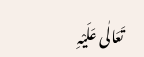تَعَالٰی عَلَیْہِ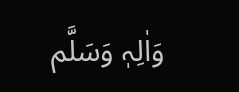وَاٰلِہٖ وَسَلَّم